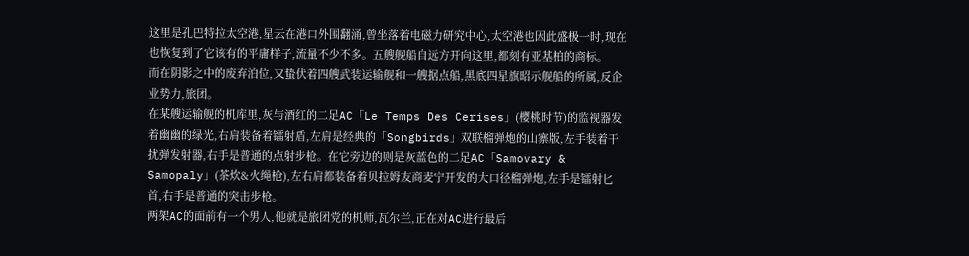这里是孔巴特拉太空港,星云在港口外围翻涌,曾坐落着电磁力研究中心,太空港也因此盛极一时,现在也恢复到了它该有的平庸样子,流量不少不多。五艘舰船自远方开向这里,都刻有亚基柏的商标。
而在阴影之中的废弃泊位,又蛰伏着四艘武装运输舰和一艘据点船,黑底四星旗昭示舰船的所属,反企业势力,旅团。
在某艘运输舰的机库里,灰与酒红的二足AC「Le Temps Des Cerises」(樱桃时节)的监视器发着幽幽的绿光,右肩装备着镭射盾,左肩是经典的「Songbirds」双联榴弹炮的山寨版,左手装着干扰弹发射器,右手是普通的点射步枪。在它旁边的则是灰蓝色的二足AC「Samovary & Samopaly」(茶炊&火绳枪),左右肩都装备着贝拉姆友商麦宁开发的大口径榴弹炮,左手是镭射匕首,右手是普通的突击步枪。
两架AC的面前有一个男人,他就是旅团党的机师,瓦尔兰,正在对AC进行最后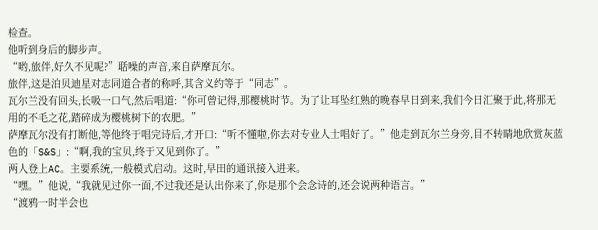检查。
他听到身后的脚步声。
“哟,旅伴,好久不见呢?”聒噪的声音,来自萨摩瓦尔。
旅伴,这是泊贝迪星对志同道合者的称呼,其含义约等于“同志”。
瓦尔兰没有回头,长吸一口气,然后唱道:“你可曾记得,那樱桃时节。为了让耳坠红熟的晚春早日到来,我们今日汇聚于此,将那无用的不毛之花,踏碎成为樱桃树下的农肥。”
萨摩瓦尔没有打断他,等他终于唱完诗后,才开口:“听不懂啦,你去对专业人士唱好了。”他走到瓦尔兰身旁,目不转睛地欣赏灰蓝色的「S&S」:“啊,我的宝贝,终于又见到你了。”
两人登上AC。主要系统,一般模式启动。这时,早田的通讯接入进来。
“嘿。”他说,“我就见过你一面,不过我还是认出你来了,你是那个会念诗的,还会说两种语言。”
“渡鸦一时半会也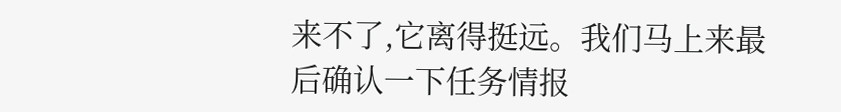来不了,它离得挺远。我们马上来最后确认一下任务情报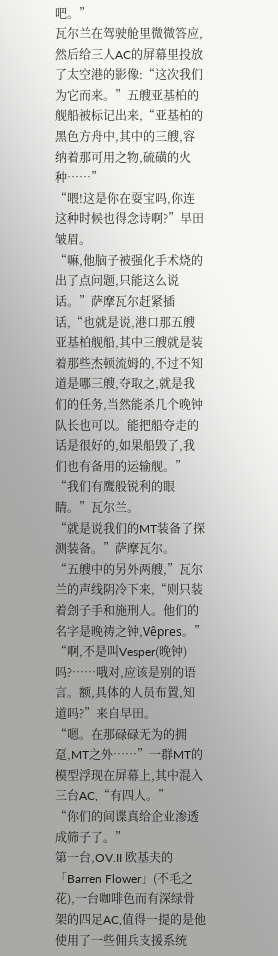吧。”
瓦尔兰在驾驶舱里微微答应,然后给三人AC的屏幕里投放了太空港的影像:“这次我们为它而来。”五艘亚基柏的舰船被标记出来,“亚基柏的黑色方舟中,其中的三艘,容纳着那可用之物,硫磺的火种……”
“喂!这是你在耍宝吗,你连这种时候也得念诗啊?”早田皱眉。
“嘛,他脑子被强化手术烧的出了点问题,只能这么说话。”萨摩瓦尔赶紧插话,“也就是说,港口那五艘亚基柏舰船,其中三艘就是装着那些杰顿流姆的,不过不知道是哪三艘,夺取之,就是我们的任务,当然能杀几个晚钟队长也可以。能把船夺走的话是很好的,如果船毁了,我们也有备用的运输舰。”
“我们有鹰般锐利的眼睛。”瓦尔兰。
“就是说我们的MT装备了探测装备。”萨摩瓦尔。
“五艘中的另外两艘,”瓦尔兰的声线阴冷下来,“则只装着刽子手和施刑人。他们的名字是晚祷之钟,Vêpres。”
“啊,不是叫Vesper(晚钟)吗?……哦对,应该是别的语言。额,具体的人员布置,知道吗?”来自早田。
“嗯。在那碌碌无为的拥趸,MT之外……”一群MT的模型浮现在屏幕上,其中混入三台AC,“有四人。”
“你们的间谍真给企业渗透成筛子了。”
第一台,OV.II 欧基夫的「Barren Flower」(不毛之花),一台咖啡色而有深绿骨架的四足AC,值得一提的是他使用了一些佣兵支援系统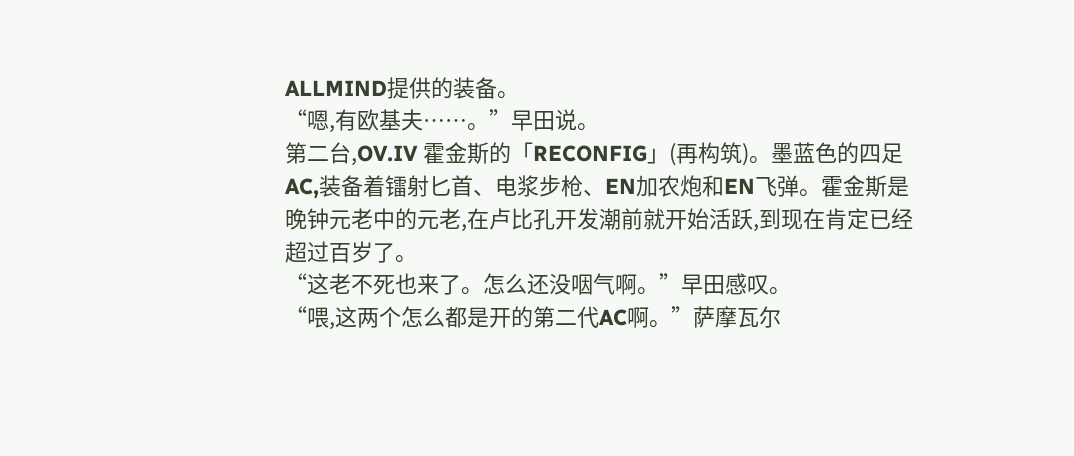ALLMIND提供的装备。
“嗯,有欧基夫……。”早田说。
第二台,OV.IV 霍金斯的「RECONFIG」(再构筑)。墨蓝色的四足AC,装备着镭射匕首、电浆步枪、EN加农炮和EN飞弹。霍金斯是晚钟元老中的元老,在卢比孔开发潮前就开始活跃,到现在肯定已经超过百岁了。
“这老不死也来了。怎么还没咽气啊。”早田感叹。
“喂,这两个怎么都是开的第二代AC啊。”萨摩瓦尔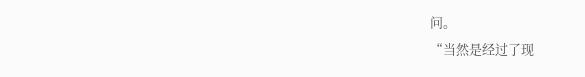问。
“当然是经过了现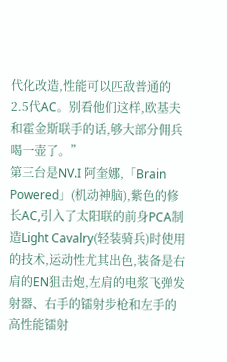代化改造,性能可以匹敌普通的2.5代AC。别看他们这样,欧基夫和霍金斯联手的话,够大部分佣兵喝一壶了。”
第三台是NV.I 阿奎娜,「Brain Powered」(机动神脑),紫色的修长AC,引入了太阳联的前身PCA制造Light Cavalry(轻装骑兵)时使用的技术,运动性尤其出色,装备是右肩的EN狙击炮,左肩的电浆飞弹发射器、右手的镭射步枪和左手的高性能镭射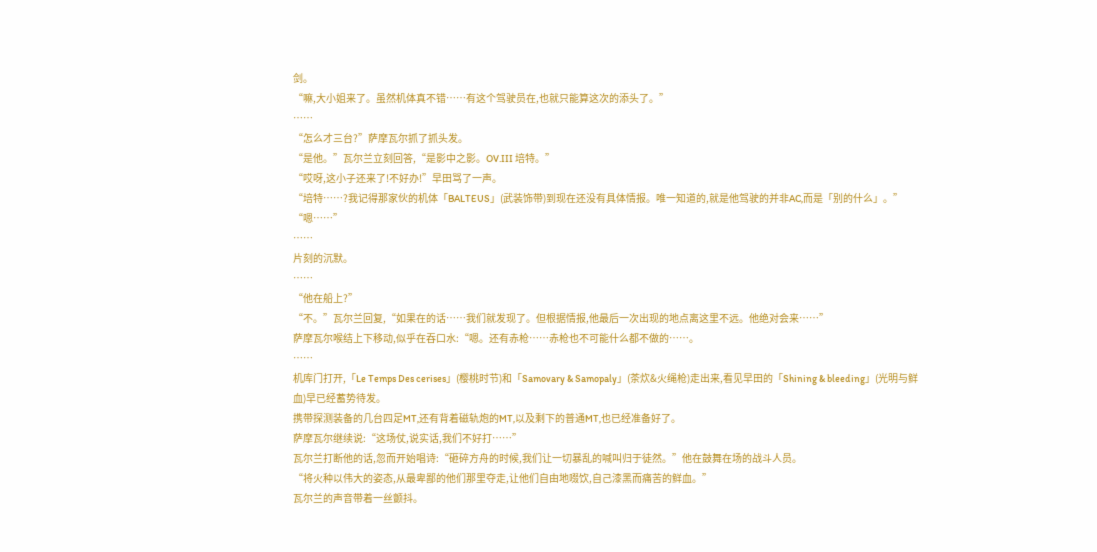剑。
“嘛,大小姐来了。虽然机体真不错……有这个驾驶员在,也就只能算这次的添头了。”
……
“怎么才三台?”萨摩瓦尔抓了抓头发。
“是他。”瓦尔兰立刻回答,“是影中之影。OV.III 培特。”
“哎呀,这小子还来了!不好办!”早田骂了一声。
“培特……?我记得那家伙的机体「BALTEUS」(武装饰带)到现在还没有具体情报。唯一知道的,就是他驾驶的并非AC,而是「别的什么」。”
“嗯……”
……
片刻的沉默。
……
“他在船上?”
“不。”瓦尔兰回复,“如果在的话……我们就发现了。但根据情报,他最后一次出现的地点离这里不远。他绝对会来……”
萨摩瓦尔喉结上下移动,似乎在吞口水:“嗯。还有赤枪……赤枪也不可能什么都不做的……。
……
机库门打开,「Le Temps Des cerises」(樱桃时节)和「Samovary & Samopaly」(茶炊&火绳枪)走出来,看见早田的「Shining & bleeding」(光明与鲜血)早已经蓄势待发。
携带探测装备的几台四足MT,还有背着磁轨炮的MT,以及剩下的普通MT,也已经准备好了。
萨摩瓦尔继续说:“这场仗,说实话,我们不好打……”
瓦尔兰打断他的话,忽而开始唱诗:“砸碎方舟的时候,我们让一切暴乱的喊叫归于徒然。”他在鼓舞在场的战斗人员。
“将火种以伟大的姿态,从最卑鄙的他们那里夺走,让他们自由地啜饮,自己漆黑而痛苦的鲜血。”
瓦尔兰的声音带着一丝颤抖。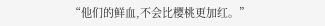“他们的鲜血,不会比樱桃更加红。”